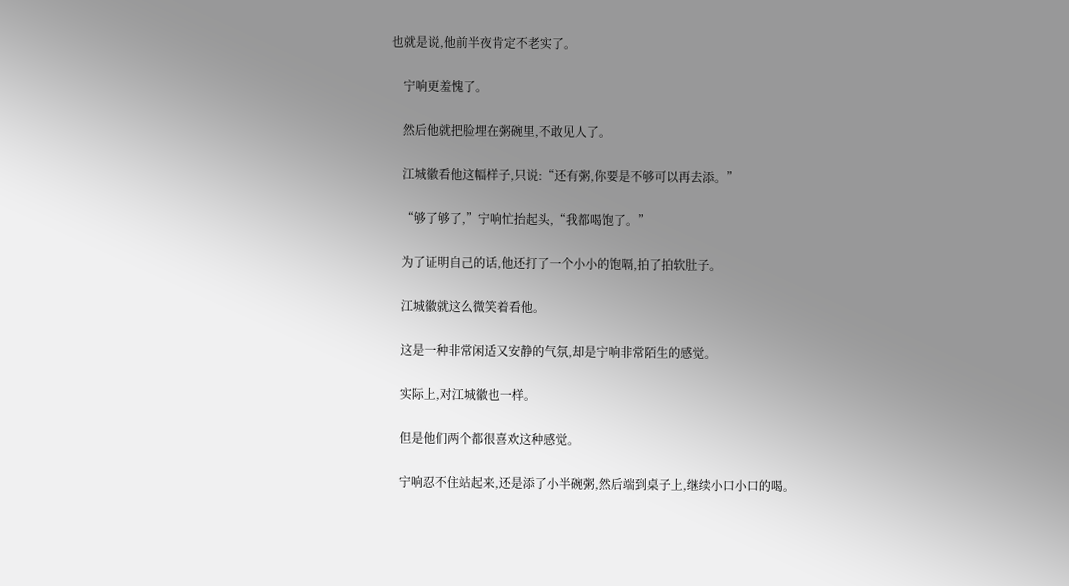也就是说,他前半夜肯定不老实了。

    宁响更羞愧了。

    然后他就把脸埋在粥碗里,不敢见人了。

    江城徽看他这幅样子,只说:“还有粥,你要是不够可以再去添。”

    “够了够了,”宁响忙抬起头,“我都喝饱了。”

    为了证明自己的话,他还打了一个小小的饱嗝,拍了拍软肚子。

    江城徽就这么微笑着看他。

    这是一种非常闲适又安静的气氛,却是宁响非常陌生的感觉。

    实际上,对江城徽也一样。

    但是他们两个都很喜欢这种感觉。

    宁响忍不住站起来,还是添了小半碗粥,然后端到桌子上,继续小口小口的喝。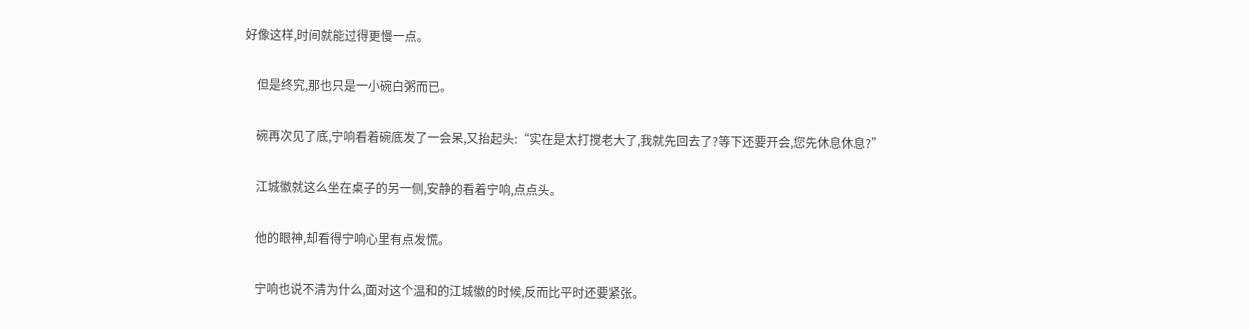好像这样,时间就能过得更慢一点。

    但是终究,那也只是一小碗白粥而已。

    碗再次见了底,宁响看着碗底发了一会呆,又抬起头:“实在是太打搅老大了,我就先回去了?等下还要开会,您先休息休息?”

    江城徽就这么坐在桌子的另一侧,安静的看着宁响,点点头。

    他的眼神,却看得宁响心里有点发慌。

    宁响也说不清为什么,面对这个温和的江城徽的时候,反而比平时还要紧张。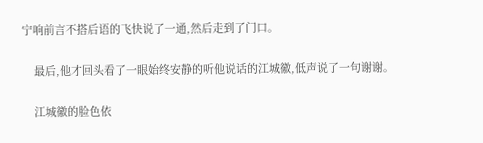宁响前言不搭后语的飞快说了一通,然后走到了门口。

    最后,他才回头看了一眼始终安静的听他说话的江城徽,低声说了一句谢谢。

    江城徽的脸色依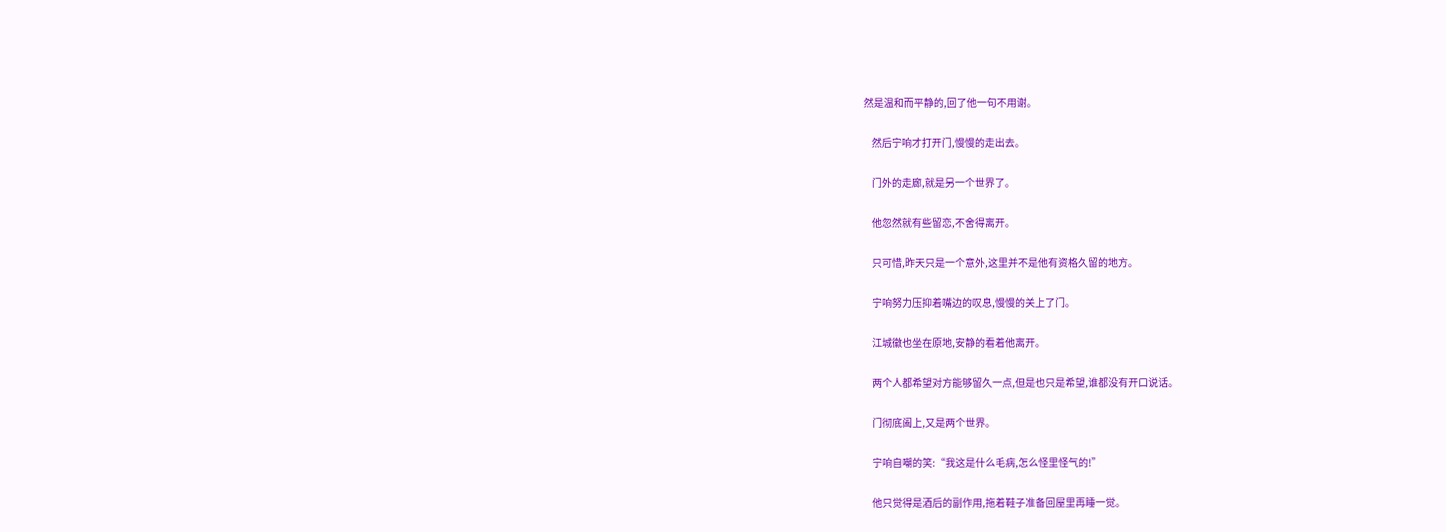然是温和而平静的,回了他一句不用谢。

    然后宁响才打开门,慢慢的走出去。

    门外的走廊,就是另一个世界了。

    他忽然就有些留恋,不舍得离开。

    只可惜,昨天只是一个意外,这里并不是他有资格久留的地方。

    宁响努力压抑着嘴边的叹息,慢慢的关上了门。

    江城徽也坐在原地,安静的看着他离开。

    两个人都希望对方能够留久一点,但是也只是希望,谁都没有开口说话。

    门彻底阖上,又是两个世界。

    宁响自嘲的笑:“我这是什么毛病,怎么怪里怪气的!”

    他只觉得是酒后的副作用,拖着鞋子准备回屋里再睡一觉。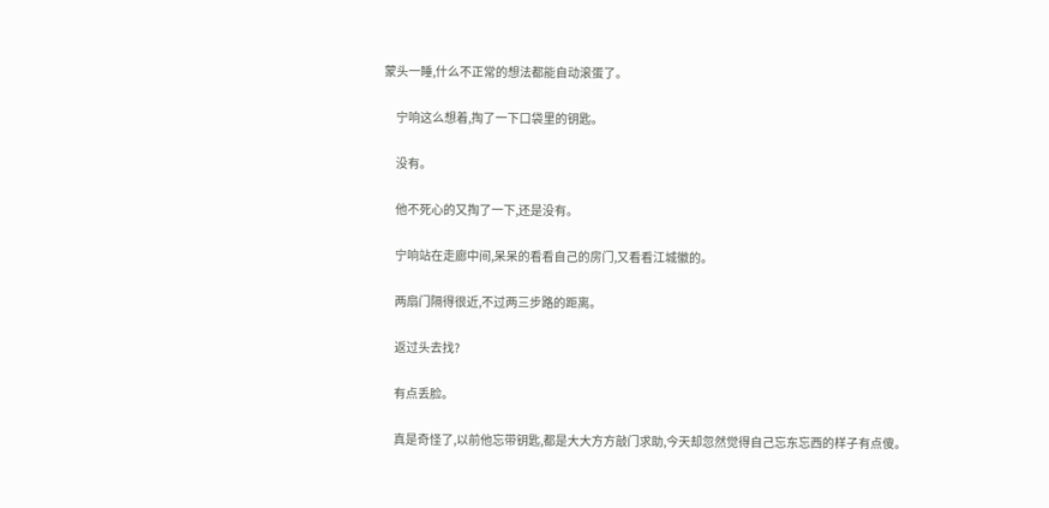蒙头一睡,什么不正常的想法都能自动滚蛋了。

    宁响这么想着,掏了一下口袋里的钥匙。

    没有。

    他不死心的又掏了一下,还是没有。

    宁响站在走廊中间,呆呆的看看自己的房门,又看看江城徽的。

    两扇门隔得很近,不过两三步路的距离。

    返过头去找?

    有点丢脸。

    真是奇怪了,以前他忘带钥匙,都是大大方方敲门求助,今天却忽然觉得自己忘东忘西的样子有点傻。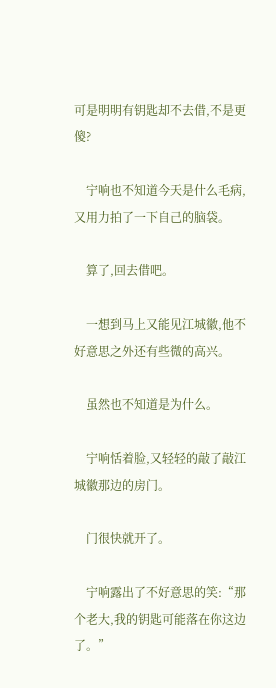可是明明有钥匙却不去借,不是更傻?

    宁响也不知道今天是什么毛病,又用力拍了一下自己的脑袋。

    算了,回去借吧。

    一想到马上又能见江城徽,他不好意思之外还有些微的高兴。

    虽然也不知道是为什么。

    宁响恬着脸,又轻轻的敲了敲江城徽那边的房门。

    门很快就开了。

    宁响露出了不好意思的笑:“那个老大,我的钥匙可能落在你这边了。”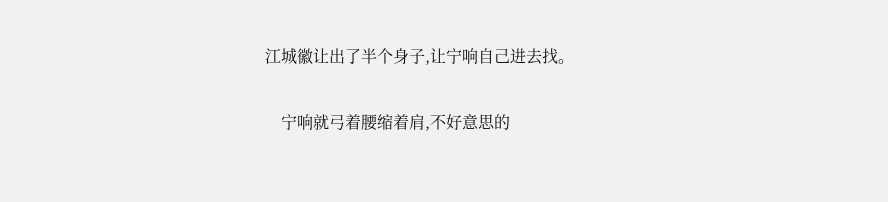江城徽让出了半个身子,让宁响自己进去找。

    宁响就弓着腰缩着肩,不好意思的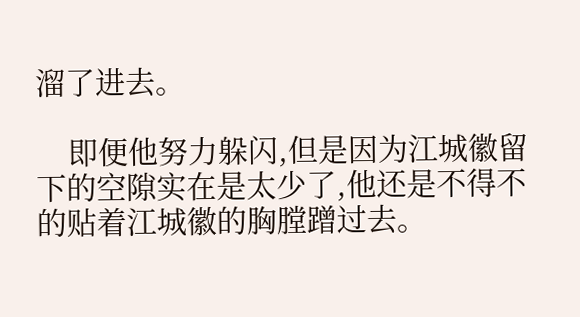溜了进去。

    即便他努力躲闪,但是因为江城徽留下的空隙实在是太少了,他还是不得不的贴着江城徽的胸膛蹭过去。